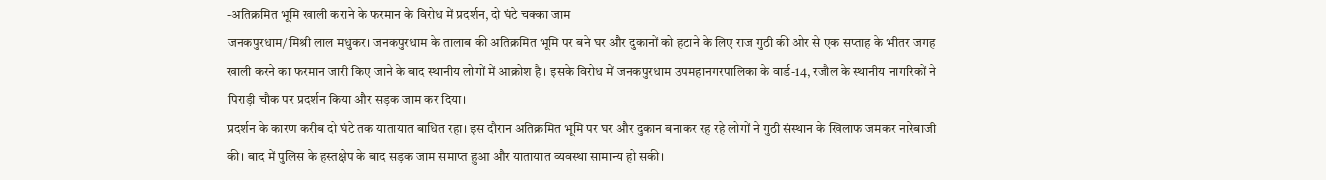-अतिक्रमित भूमि खाली कराने के फरमान के विरोध में प्रदर्शन, दो घंटे चक्का जाम
जनकपुरधाम/मिश्री लाल मधुकर। जनकपुरधाम के तालाब की अतिक्रमित भूमि पर बने घर और दुकानों को हटाने के लिए राज गुठी की ओर से एक सप्ताह के भीतर जगह खाली करने का फरमान जारी किए जाने के बाद स्थानीय लोगों में आक्रोश है। इसके विरोध में जनकपुरधाम उपमहानगरपालिका के वार्ड-14, रजौल के स्थानीय नागरिकों ने पिराड़ी चौक पर प्रदर्शन किया और सड़क जाम कर दिया।
प्रदर्शन के कारण करीब दो घंटे तक यातायात बाधित रहा। इस दौरान अतिक्रमित भूमि पर घर और दुकान बनाकर रह रहे लोगों ने गुठी संस्थान के खिलाफ जमकर नारेबाजी की। बाद में पुलिस के हस्तक्षेप के बाद सड़क जाम समाप्त हुआ और यातायात व्यवस्था सामान्य हो सकी।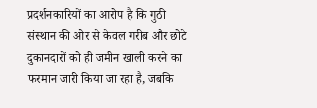प्रदर्शनकारियों का आरोप है कि गुठी संस्थान की ओर से केवल गरीब और छोटे दुकानदारों को ही जमीन खाली करने का फरमान जारी किया जा रहा है, जबकि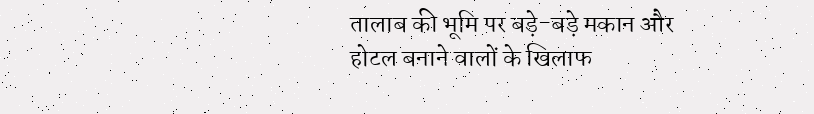तालाब की भूमि पर बड़े-बड़े मकान और होटल बनाने वालों के खिलाफ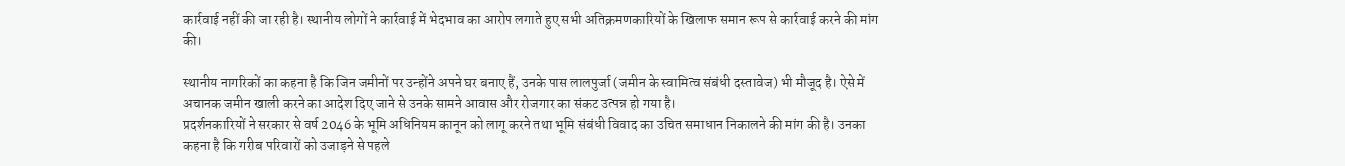कार्रवाई नहीं की जा रही है। स्थानीय लोगों ने कार्रवाई में भेदभाव का आरोप लगाते हुए सभी अतिक्रमणकारियों के खिलाफ समान रूप से कार्रवाई करने की मांग की।

स्थानीय नागरिकों का कहना है कि जिन जमीनों पर उन्होंने अपने घर बनाए हैं, उनके पास लालपुर्जा (जमीन के स्वामित्व संबंधी दस्तावेज) भी मौजूद है। ऐसे में अचानक जमीन खाली करने का आदेश दिए जाने से उनके सामने आवास और रोजगार का संकट उत्पन्न हो गया है।
प्रदर्शनकारियों ने सरकार से वर्ष 2046 के भूमि अधिनियम कानून को लागू करने तथा भूमि संबंधी विवाद का उचित समाधान निकालने की मांग की है। उनका कहना है कि गरीब परिवारों को उजाड़ने से पहले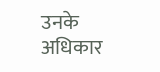उनके अधिकार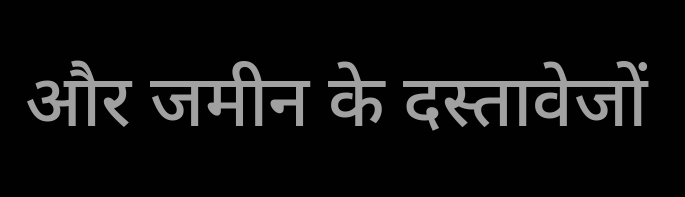और जमीन के दस्तावेजों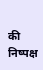की निष्पक्ष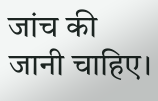जांच की जानी चाहिए।